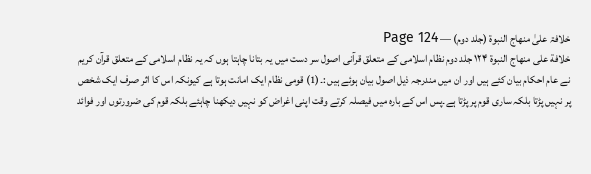خلافۃ علیٰ منھاج النبوۃ (جلد دوم) — Page 124
خلافة على منهاج النبوة ۱۲۴ جلد دوم نظام اسلامی کے متعلق قرآنی اصول سر دست میں یہ بتانا چاہتا ہوں کہ یہ نظام اسلامی کے متعلق قرآن کریم نے عام احکام بیان کئے ہیں اور ان میں مندرجہ ذیل اصول بیان ہوئے ہیں :۔(1) قومی نظام ایک امانت ہوتا ہے کیونکہ اس کا اثر صرف ایک شخص پر نہیں پڑتا بلکہ ساری قوم پر پڑتا ہے۔پس اس کے بارہ میں فیصلہ کرتے وقت اپنی اغراض کو نہیں دیکھنا چاہئے بلکہ قوم کی ضرورتوں اور فوائد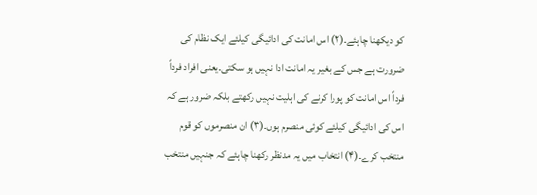کو دیکھنا چاہئے۔(۲) اس امانت کی ادائیگی کیلئے ایک نظام کی ضرورت ہے جس کے بغیر یہ امانت ادا نہیں ہو سکتی۔یعنی افراد فرداً فرداً اس امانت کو پورا کرنے کی اہلیت نہیں رکھتے بلکہ ضرور ہے کہ اس کی ادائیگی کیلئے کوئی منصرم ہوں۔(۳) ان منصرموں کو قوم منتخب کرے۔(۴) انتخاب میں یہ مدنظر رکھنا چاہئے کہ جنہیں منتخب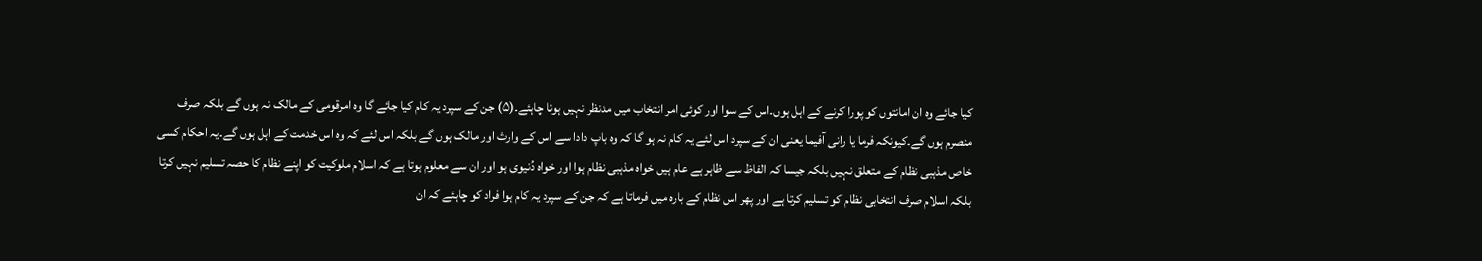کیا جائے وہ ان امانتوں کو پورا کرنے کے اہل ہوں۔اس کے سوا اور کوئی امر انتخاب میں مدنظر نہیں ہونا چاہئے۔(۵) جن کے سپرد یہ کام کیا جائے گا وہ امرقومی کے مالک نہ ہوں گے بلکہ صرف منصرم ہوں گے۔کیونکہ فرما یا رانی آفیما یعنی ان کے سپرد اس لئے یہ کام نہ ہو گا کہ وہ باپ دادا سے اس کے وارث اور مالک ہوں گے بلکہ اس لئے کہ وہ اس خدمت کے اہل ہوں گے۔یہ احکام کسی خاص مذہبی نظام کے متعلق نہیں بلکہ جیسا کہ الفاظ سے ظاہر ہے عام ہیں خواہ مذہبی نظام ہوا اور خواہ دُنیوی ہو اور ان سے معلوم ہوتا ہے کہ اسلام ملوکیت کو اپنے نظام کا حصہ تسلیم نہیں کرتا بلکہ اسلام صرف انتخابی نظام کو تسلیم کرتا ہے اور پھر اس نظام کے بارہ میں فرماتا ہے کہ جن کے سپرد یہ کام ہوا فراد کو چاہئے کہ ان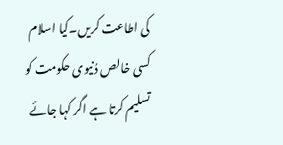کی اطاعت کریں۔کیا اسلام کسی خالص دُنیوی حکومت کو تسلیم کرتا ہے اگر کہا جائے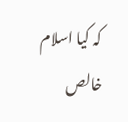کہ کیا اسلام خالص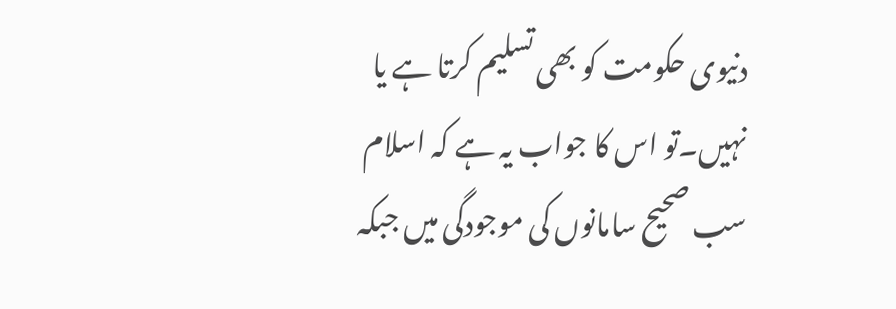دنیوی حکومت کو بھی تسلیم کرتا ہے یا نہیں۔تو اس کا جواب یہ ہے کہ اسلام سب صحیح سامانوں کی موجودگی میں جبکہ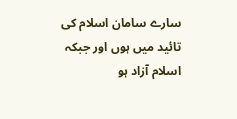سارے سامان اسلام کی تائید میں ہوں اور جبکہ اسلام آزاد ہو